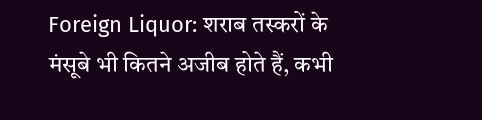Foreign Liquor: शराब तस्करों के मंसूबे भी कितने अजीब होते हैं, कभी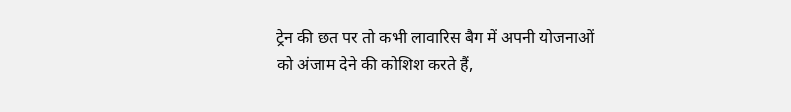ट्रेन की छत पर तो कभी लावारिस बैग में अपनी योजनाओं को अंजाम देने की कोशिश करते हैं,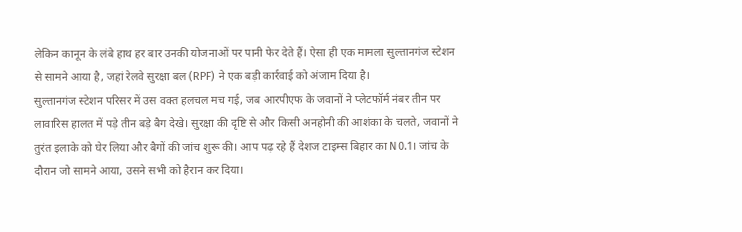लेकिन कानून के लंबे हाथ हर बार उनकी योजनाओं पर पानी फेर देते हैं। ऐसा ही एक मामला सुल्तानगंज स्टेशन से सामने आया है, जहां रेलवे सुरक्षा बल (RPF) ने एक बड़ी कार्रवाई को अंजाम दिया है।
सुल्तानगंज स्टेशन परिसर में उस वक्त हलचल मच गई, जब आरपीएफ के जवानों ने प्लेटफॉर्म नंबर तीन पर लावारिस हालत में पड़े तीन बड़े बैग देखे। सुरक्षा की दृष्टि से और किसी अनहोनी की आशंका के चलते, जवानों ने तुरंत इलाके को घेर लिया और बैगों की जांच शुरू की। आप पढ़ रहे हैं देशज टाइम्स बिहार का N0.1। जांच के दौरान जो सामने आया, उसने सभी को हैरान कर दिया।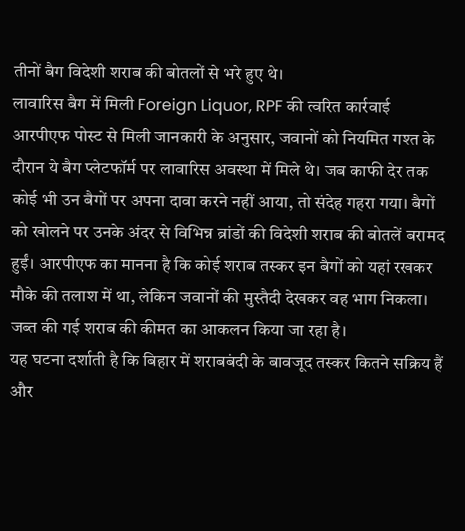तीनों बैग विदेशी शराब की बोतलों से भरे हुए थे।
लावारिस बैग में मिली Foreign Liquor, RPF की त्वरित कार्रवाई
आरपीएफ पोस्ट से मिली जानकारी के अनुसार, जवानों को नियमित गश्त के दौरान ये बैग प्लेटफॉर्म पर लावारिस अवस्था में मिले थे। जब काफी देर तक कोई भी उन बैगों पर अपना दावा करने नहीं आया, तो संदेह गहरा गया। बैगों को खोलने पर उनके अंदर से विभिन्न ब्रांडों की विदेशी शराब की बोतलें बरामद हुईं। आरपीएफ का मानना है कि कोई शराब तस्कर इन बैगों को यहां रखकर मौके की तलाश में था, लेकिन जवानों की मुस्तैदी देखकर वह भाग निकला। जब्त की गई शराब की कीमत का आकलन किया जा रहा है।
यह घटना दर्शाती है कि बिहार में शराबबंदी के बावजूद तस्कर कितने सक्रिय हैं और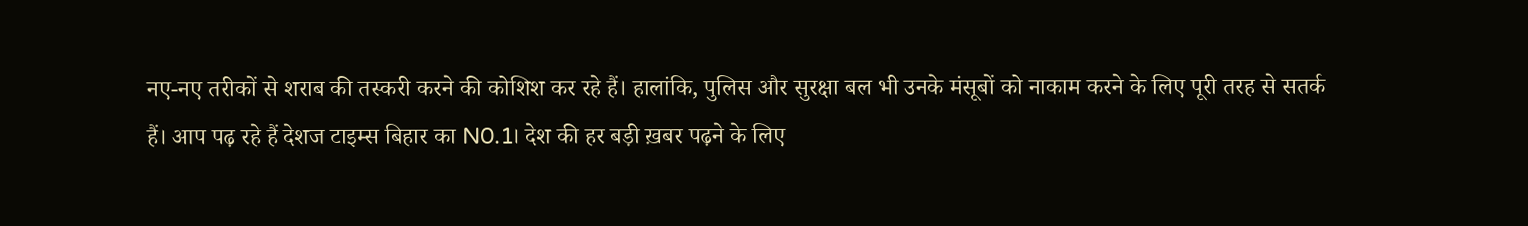नए-नए तरीकों से शराब की तस्करी करने की कोशिश कर रहे हैं। हालांकि, पुलिस और सुरक्षा बल भी उनके मंसूबों को नाकाम करने के लिए पूरी तरह से सतर्क हैं। आप पढ़ रहे हैं देशज टाइम्स बिहार का N0.1। देश की हर बड़ी ख़बर पढ़ने के लिए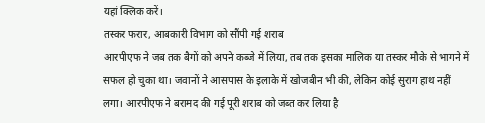यहां क्लिक करें।
तस्कर फरार, आबकारी विभाग को सौंपी गई शराब
आरपीएफ ने जब तक बैगों को अपने कब्जे में लिया, तब तक इसका मालिक या तस्कर मौके से भागने में सफल हो चुका था। जवानों ने आसपास के इलाके में खोजबीन भी की, लेकिन कोई सुराग हाथ नहीं लगा। आरपीएफ ने बरामद की गई पूरी शराब को जब्त कर लिया है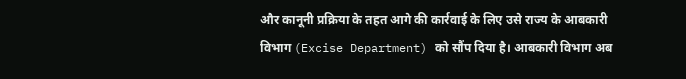और कानूनी प्रक्रिया के तहत आगे की कार्रवाई के लिए उसे राज्य के आबकारी विभाग (Excise Department) को सौंप दिया है। आबकारी विभाग अब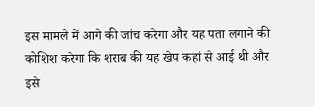इस मामले में आगे की जांच करेगा और यह पता लगाने की कोशिश करेगा कि शराब की यह खेप कहां से आई थी और इसे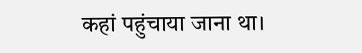कहां पहुंचाया जाना था।